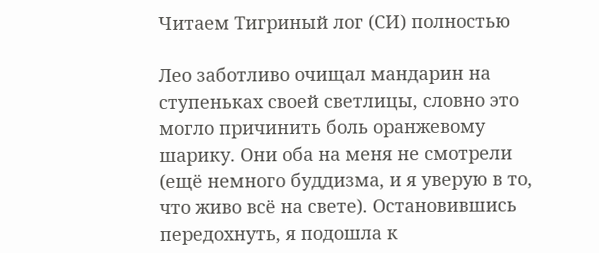Читаем Тигриный лог (СИ) полностью

Лео заботливо очищал мандарин на ступеньках своей светлицы, словно это могло причинить боль оранжевому шарику. Они оба на меня не смотрели (ещё немного буддизма, и я уверую в то, что живо всё на свете). Остановившись передохнуть, я подошла к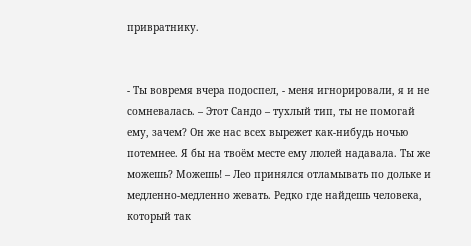привратнику.


- Ты вовремя вчера подоспел, - меня игнорировали, я и не сомневалась. – Этот Сандо – тухлый тип, ты не помогай ему, зачем? Он же нас всех вырежет как-нибудь ночью потемнее. Я бы на твоём месте ему люлей надавала. Ты же можешь? Можешь! – Лео принялся отламывать по дольке и медленно-медленно жевать. Редко где найдешь человека, который так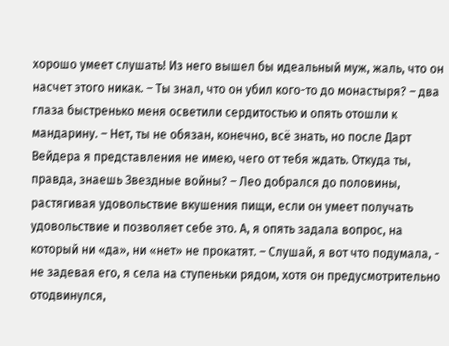хорошо умеет слушать! Из него вышел бы идеальный муж, жаль, что он насчет этого никак. – Ты знал, что он убил кого-то до монастыря? – два глаза быстренько меня осветили сердитостью и опять отошли к мандарину. – Нет, ты не обязан, конечно, всё знать, но после Дарт Вейдера я представления не имею, чего от тебя ждать. Откуда ты, правда, знаешь Звездные войны? – Лео добрался до половины, растягивая удовольствие вкушения пищи, если он умеет получать удовольствие и позволяет себе это. А, я опять задала вопрос, на который ни «да», ни «нет» не прокатят. – Слушай, я вот что подумала, - не задевая его, я села на ступеньки рядом, хотя он предусмотрительно отодвинулся,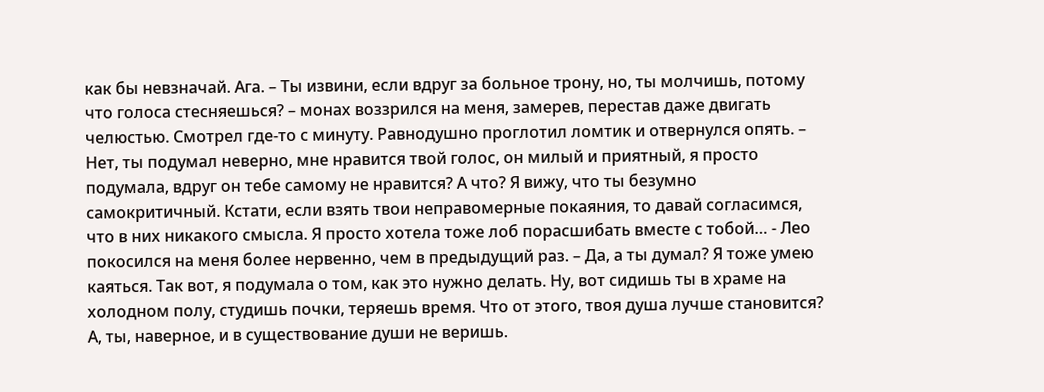как бы невзначай. Ага. – Ты извини, если вдруг за больное трону, но, ты молчишь, потому что голоса стесняешься? – монах воззрился на меня, замерев, перестав даже двигать челюстью. Смотрел где-то с минуту. Равнодушно проглотил ломтик и отвернулся опять. – Нет, ты подумал неверно, мне нравится твой голос, он милый и приятный, я просто подумала, вдруг он тебе самому не нравится? А что? Я вижу, что ты безумно самокритичный. Кстати, если взять твои неправомерные покаяния, то давай согласимся, что в них никакого смысла. Я просто хотела тоже лоб порасшибать вместе с тобой… - Лео покосился на меня более нервенно, чем в предыдущий раз. – Да, а ты думал? Я тоже умею каяться. Так вот, я подумала о том, как это нужно делать. Ну, вот сидишь ты в храме на холодном полу, студишь почки, теряешь время. Что от этого, твоя душа лучше становится? А, ты, наверное, и в существование души не веришь.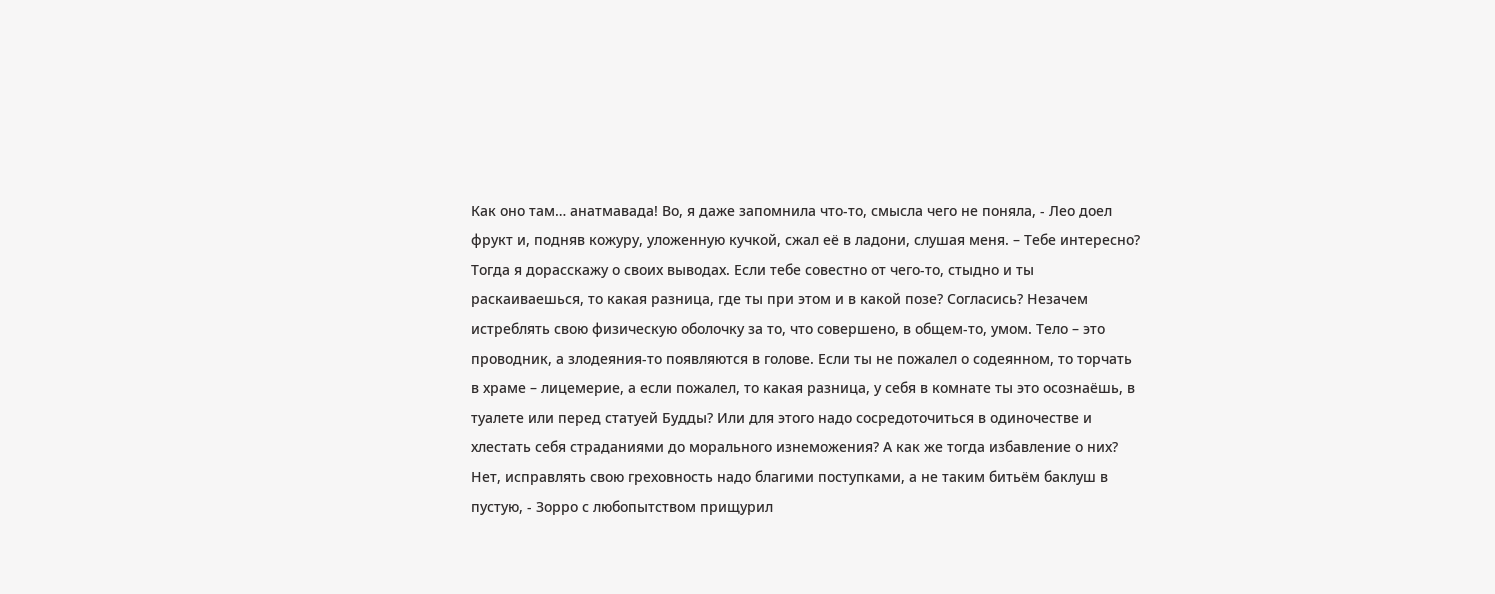Как оно там… анатмавада! Во, я даже запомнила что-то, смысла чего не поняла, - Лео доел фрукт и, подняв кожуру, уложенную кучкой, сжал её в ладони, слушая меня. – Тебе интересно? Тогда я дорасскажу о своих выводах. Если тебе совестно от чего-то, стыдно и ты раскаиваешься, то какая разница, где ты при этом и в какой позе? Согласись? Незачем истреблять свою физическую оболочку за то, что совершено, в общем-то, умом. Тело – это проводник, а злодеяния-то появляются в голове. Если ты не пожалел о содеянном, то торчать в храме – лицемерие, а если пожалел, то какая разница, у себя в комнате ты это осознаёшь, в туалете или перед статуей Будды? Или для этого надо сосредоточиться в одиночестве и хлестать себя страданиями до морального изнеможения? А как же тогда избавление о них? Нет, исправлять свою греховность надо благими поступками, а не таким битьём баклуш в пустую, - Зорро с любопытством прищурил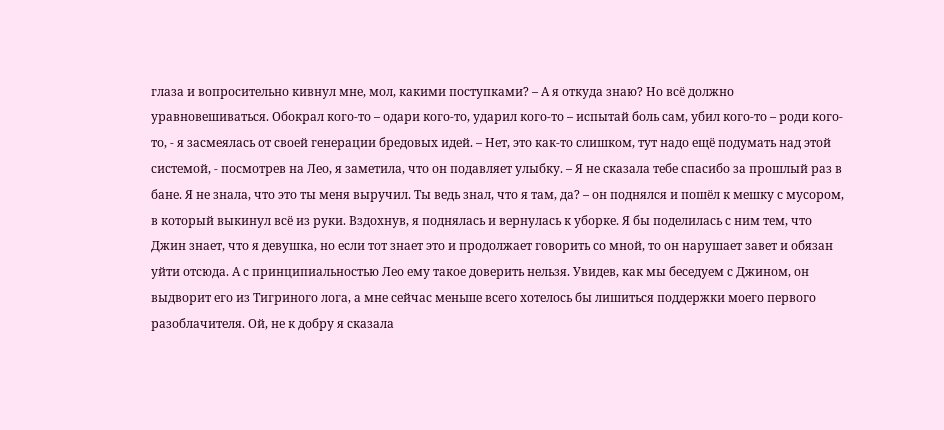глаза и вопросительно кивнул мне, мол, какими поступками? – А я откуда знаю? Но всё должно уравновешиваться. Обокрал кого-то – одари кого-то, ударил кого-то – испытай боль сам, убил кого-то – роди кого-то, - я засмеялась от своей генерации бредовых идей. – Нет, это как-то слишком, тут надо ещё подумать над этой системой, - посмотрев на Лео, я заметила, что он подавляет улыбку. – Я не сказала тебе спасибо за прошлый раз в бане. Я не знала, что это ты меня выручил. Ты ведь знал, что я там, да? – он поднялся и пошёл к мешку с мусором, в который выкинул всё из руки. Вздохнув, я поднялась и вернулась к уборке. Я бы поделилась с ним тем, что Джин знает, что я девушка, но если тот знает это и продолжает говорить со мной, то он нарушает завет и обязан уйти отсюда. А с принципиальностью Лео ему такое доверить нельзя. Увидев, как мы беседуем с Джином, он выдворит его из Тигриного лога, а мне сейчас меньше всего хотелось бы лишиться поддержки моего первого разоблачителя. Ой, не к добру я сказала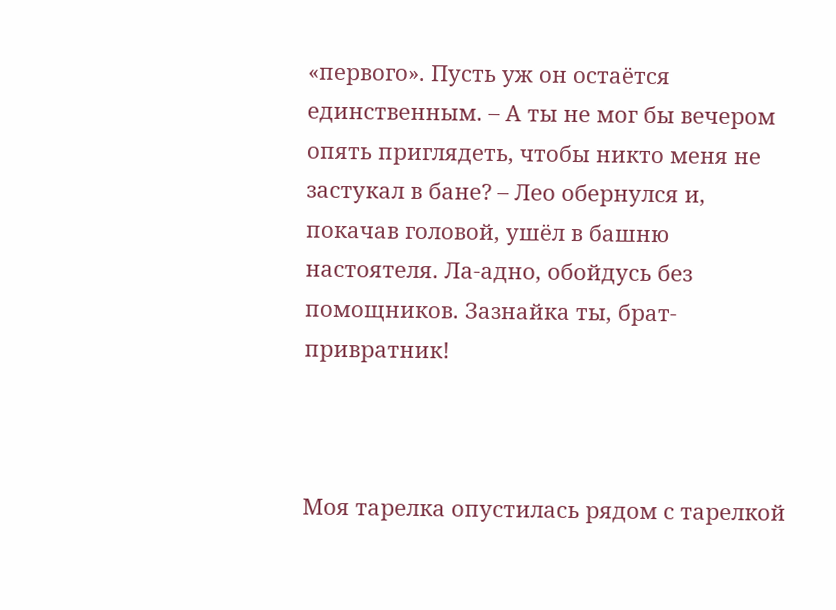«первого». Пусть уж он остаётся единственным. – А ты не мог бы вечером опять приглядеть, чтобы никто меня не застукал в бане? – Лео обернулся и, покачав головой, ушёл в башню настоятеля. Ла-адно, обойдусь без помощников. Зазнайка ты, брат-привратник!



Моя тарелка опустилась рядом с тарелкой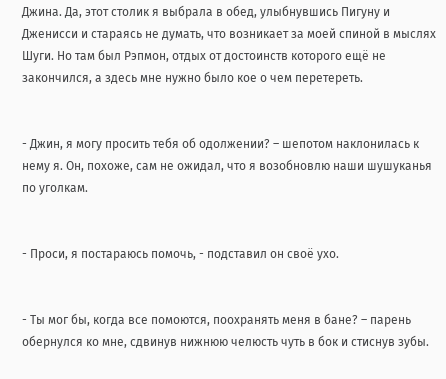Джина. Да, этот столик я выбрала в обед, улыбнувшись Пигуну и Дженисси и стараясь не думать, что возникает за моей спиной в мыслях Шуги. Но там был Рэпмон, отдых от достоинств которого ещё не закончился, а здесь мне нужно было кое о чем перетереть.


- Джин, я могу просить тебя об одолжении? – шепотом наклонилась к нему я. Он, похоже, сам не ожидал, что я возобновлю наши шушуканья по уголкам.


- Проси, я постараюсь помочь, - подставил он своё ухо.


- Ты мог бы, когда все помоются, поохранять меня в бане? – парень обернулся ко мне, сдвинув нижнюю челюсть чуть в бок и стиснув зубы.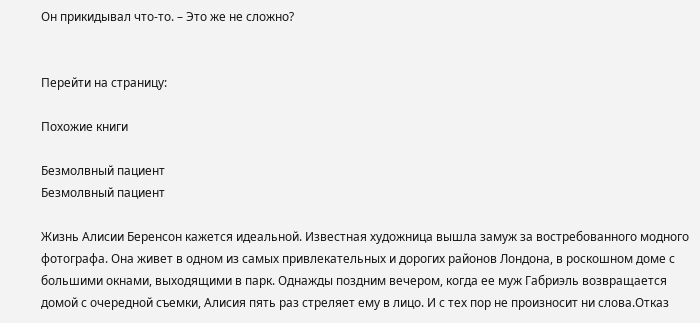Он прикидывал что-то. – Это же не сложно?


Перейти на страницу:

Похожие книги

Безмолвный пациент
Безмолвный пациент

Жизнь Алисии Беренсон кажется идеальной. Известная художница вышла замуж за востребованного модного фотографа. Она живет в одном из самых привлекательных и дорогих районов Лондона, в роскошном доме с большими окнами, выходящими в парк. Однажды поздним вечером, когда ее муж Габриэль возвращается домой с очередной съемки, Алисия пять раз стреляет ему в лицо. И с тех пор не произносит ни слова.Отказ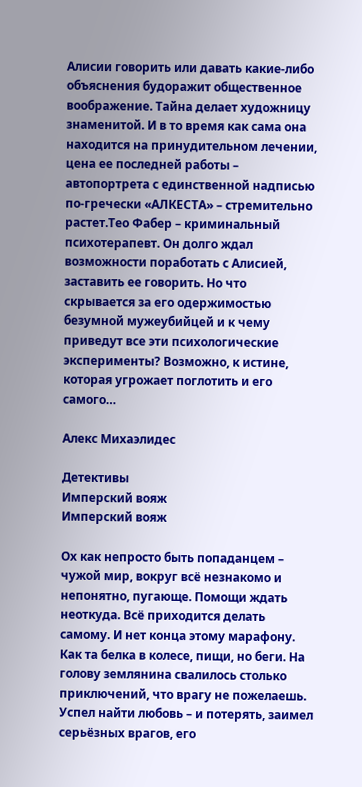Алисии говорить или давать какие-либо объяснения будоражит общественное воображение. Тайна делает художницу знаменитой. И в то время как сама она находится на принудительном лечении, цена ее последней работы – автопортрета с единственной надписью по-гречески «АЛКЕСТА» – стремительно растет.Тео Фабер – криминальный психотерапевт. Он долго ждал возможности поработать с Алисией, заставить ее говорить. Но что скрывается за его одержимостью безумной мужеубийцей и к чему приведут все эти психологические эксперименты? Возможно, к истине, которая угрожает поглотить и его самого…

Алекс Михаэлидес

Детективы
Имперский вояж
Имперский вояж

Ох как непросто быть попаданцем – чужой мир, вокруг всё незнакомо и непонятно, пугающе. Помощи ждать неоткуда. Всё приходится делать самому. И нет конца этому марафону. Как та белка в колесе, пищи, но беги. На голову землянина свалилось столько приключений, что врагу не пожелаешь. Успел найти любовь – и потерять, заимел серьёзных врагов, его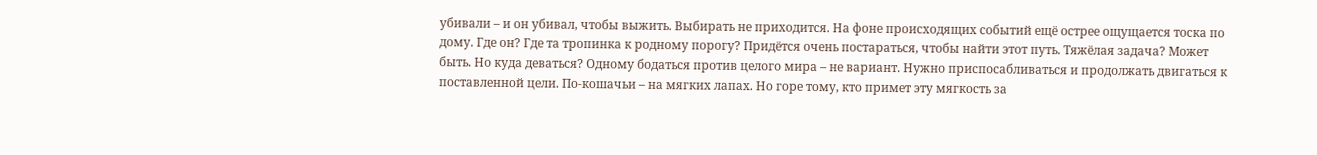убивали – и он убивал, чтобы выжить. Выбирать не приходится. На фоне происходящих событий ещё острее ощущается тоска по дому. Где он? Где та тропинка к родному порогу? Придётся очень постараться, чтобы найти этот путь. Тяжёлая задача? Может быть. Но куда деваться? Одному бодаться против целого мира – не вариант. Нужно приспосабливаться и продолжать двигаться к поставленной цели. По-кошачьи – на мягких лапах. Но горе тому, кто примет эту мягкость за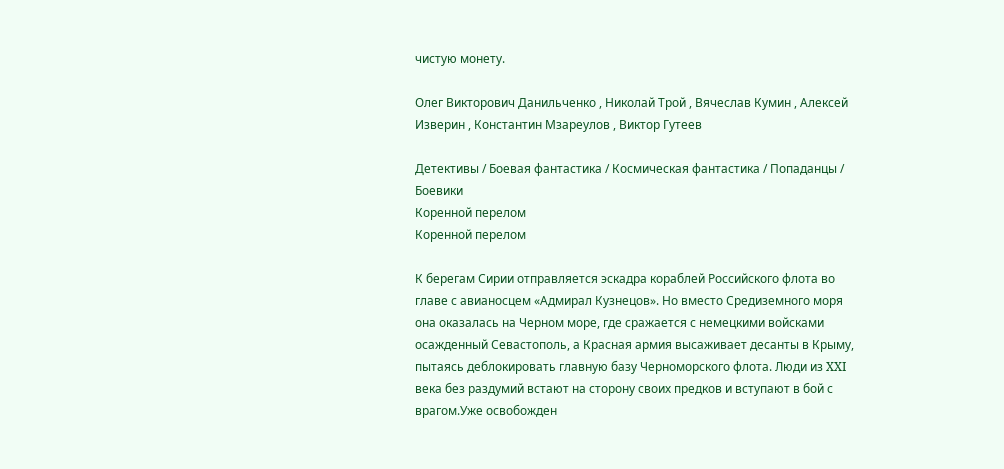чистую монету.

Олег Викторович Данильченко , Николай Трой , Вячеслав Кумин , Алексей Изверин , Константин Мзареулов , Виктор Гутеев

Детективы / Боевая фантастика / Космическая фантастика / Попаданцы / Боевики
Коренной перелом
Коренной перелом

К берегам Сирии отправляется эскадра кораблей Российского флота во главе с авианосцем «Адмирал Кузнецов». Но вместо Средиземного моря она оказалась на Черном море, где сражается с немецкими войсками осажденный Севастополь, а Красная армия высаживает десанты в Крыму, пытаясь деблокировать главную базу Черноморского флота. Люди из XXI века без раздумий встают на сторону своих предков и вступают в бой с врагом.Уже освобожден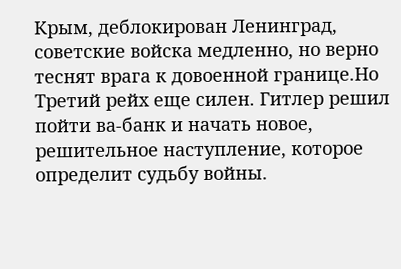Крым, деблокирован Ленинград, советские войска медленно, но верно теснят врага к довоенной границе.Но Третий рейх еще силен. Гитлер решил пойти ва-банк и начать новое, решительное наступление, которое определит судьбу войны.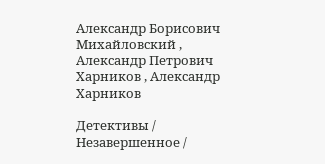Александр Борисович Михайловский , Александр Петрович Харников , Александр Харников

Детективы / Незавершенное /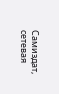Самиздат, сетевая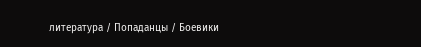литература / Попаданцы / Боевики